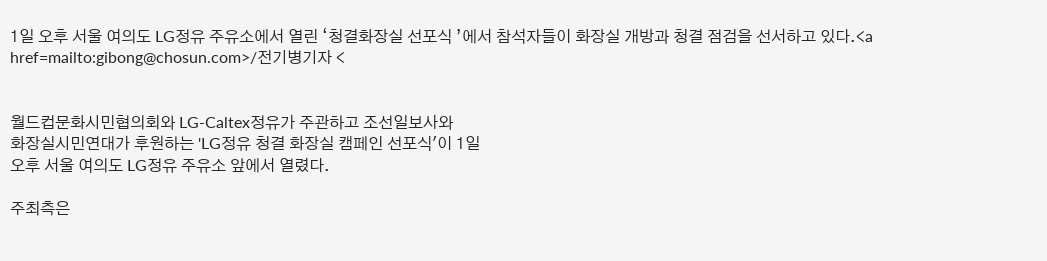1일 오후 서울 여의도 LG정유 주유소에서 열린 ‘청결화장실 선포식 ’에서 참석자들이 화장실 개방과 청결 점검을 선서하고 있다.<a href=mailto:gibong@chosun.com>/전기병기자 <


월드컵문화시민협의회와 LG-Caltex정유가 주관하고 조선일보사와
화장실시민연대가 후원하는 'LG정유 청결 화장실 캠페인 선포식'이 1일
오후 서울 여의도 LG정유 주유소 앞에서 열렸다.

주최측은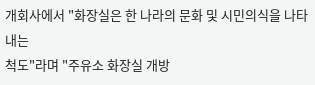개회사에서 "화장실은 한 나라의 문화 및 시민의식을 나타내는
척도"라며 "주유소 화장실 개방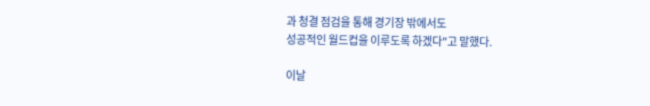과 청결 점검을 통해 경기장 밖에서도
성공적인 월드컵을 이루도록 하겠다"고 말했다.

이날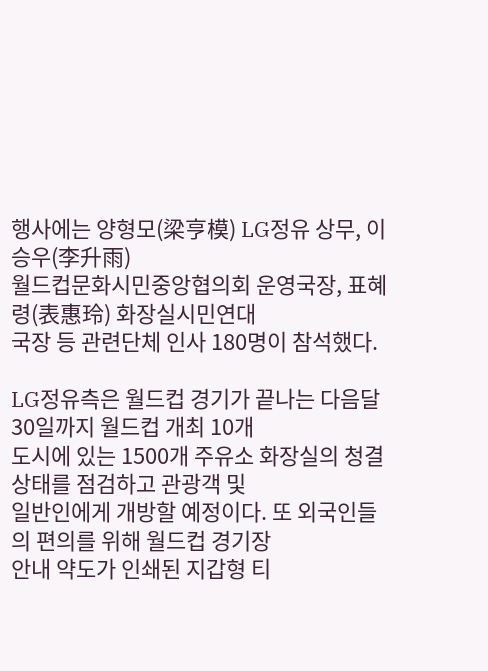행사에는 양형모(梁亨模) LG정유 상무, 이승우(李升雨)
월드컵문화시민중앙협의회 운영국장, 표혜령(表惠玲) 화장실시민연대
국장 등 관련단체 인사 180명이 참석했다.

LG정유측은 월드컵 경기가 끝나는 다음달 30일까지 월드컵 개최 10개
도시에 있는 1500개 주유소 화장실의 청결 상태를 점검하고 관광객 및
일반인에게 개방할 예정이다. 또 외국인들의 편의를 위해 월드컵 경기장
안내 약도가 인쇄된 지갑형 티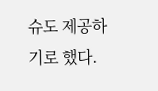슈도 제공하기로 했다.